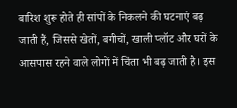बारिश शुरू होते ही सांपों के निकलने की घटनाएं बढ़ जाती हैं, जिससे खेतों, बगीचों, खाली प्लॉट और घरों के आसपास रहने वाले लोगों में चिंता भी बढ़ जाती है। इस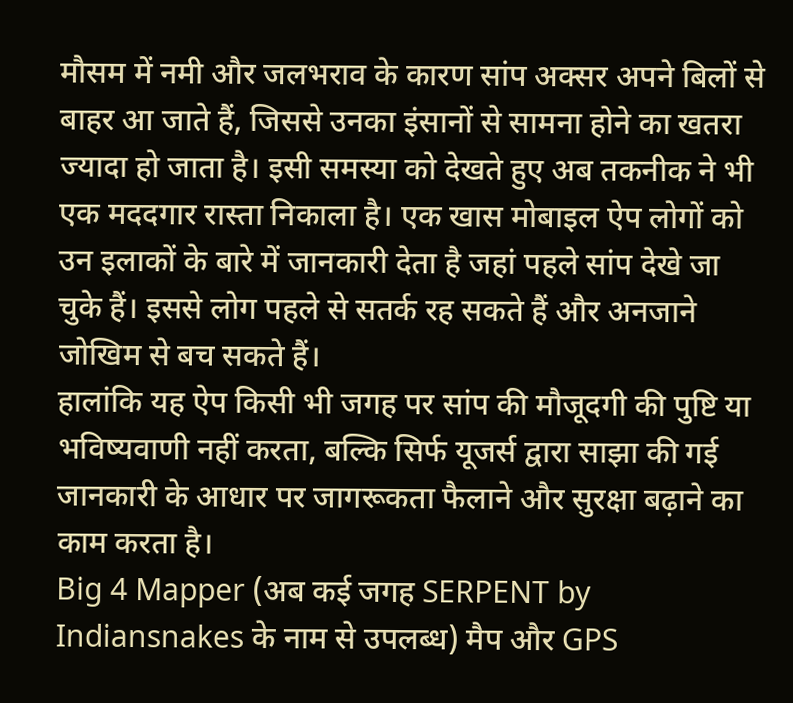मौसम में नमी और जलभराव के कारण सांप अक्सर अपने बिलों से बाहर आ जाते हैं, जिससे उनका इंसानों से सामना होने का खतरा ज्यादा हो जाता है। इसी समस्या को देखते हुए अब तकनीक ने भी एक मददगार रास्ता निकाला है। एक खास मोबाइल ऐप लोगों को उन इलाकों के बारे में जानकारी देता है जहां पहले सांप देखे जा चुके हैं। इससे लोग पहले से सतर्क रह सकते हैं और अनजाने जोखिम से बच सकते हैं।
हालांकि यह ऐप किसी भी जगह पर सांप की मौजूदगी की पुष्टि या भविष्यवाणी नहीं करता, बल्कि सिर्फ यूजर्स द्वारा साझा की गई जानकारी के आधार पर जागरूकता फैलाने और सुरक्षा बढ़ाने का काम करता है।
Big 4 Mapper (अब कई जगह SERPENT by Indiansnakes के नाम से उपलब्ध) मैप और GPS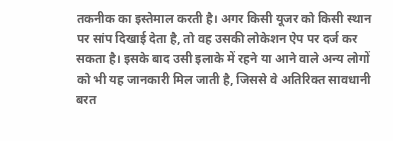तकनीक का इस्तेमाल करती है। अगर किसी यूजर को किसी स्थान पर सांप दिखाई देता है, तो वह उसकी लोकेशन ऐप पर दर्ज कर सकता है। इसके बाद उसी इलाके में रहने या आने वाले अन्य लोगों को भी यह जानकारी मिल जाती है, जिससे वे अतिरिक्त सावधानी बरत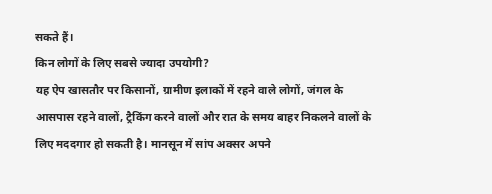सकते हैं।
किन लोगों के लिए सबसे ज्यादा उपयोगी?
यह ऐप खासतौर पर किसानों, ग्रामीण इलाकों में रहने वाले लोगों, जंगल के आसपास रहने वालों, ट्रैकिंग करने वालों और रात के समय बाहर निकलने वालों के लिए मददगार हो सकती है। मानसून में सांप अक्सर अपने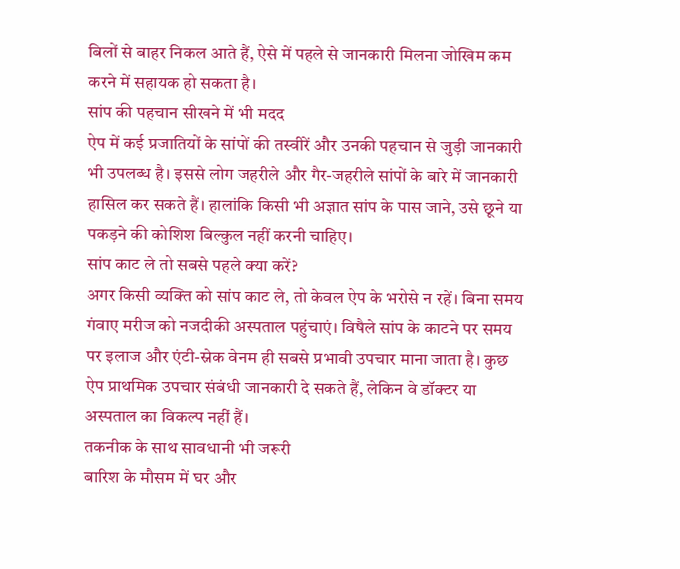बिलों से बाहर निकल आते हैं, ऐसे में पहले से जानकारी मिलना जोखिम कम करने में सहायक हो सकता है।
सांप की पहचान सीखने में भी मदद
ऐप में कई प्रजातियों के सांपों की तस्वीरें और उनकी पहचान से जुड़ी जानकारी भी उपलब्ध है। इससे लोग जहरीले और गैर-जहरीले सांपों के बारे में जानकारी हासिल कर सकते हैं। हालांकि किसी भी अज्ञात सांप के पास जाने, उसे छूने या पकड़ने की कोशिश बिल्कुल नहीं करनी चाहिए।
सांप काट ले तो सबसे पहले क्या करें?
अगर किसी व्यक्ति को सांप काट ले, तो केवल ऐप के भरोसे न रहें। बिना समय गंवाए मरीज को नजदीकी अस्पताल पहुंचाएं। विषैले सांप के काटने पर समय पर इलाज और एंटी-स्नेक वेनम ही सबसे प्रभावी उपचार माना जाता है। कुछ ऐप प्राथमिक उपचार संबंधी जानकारी दे सकते हैं, लेकिन वे डॉक्टर या अस्पताल का विकल्प नहीं हैं।
तकनीक के साथ सावधानी भी जरूरी
बारिश के मौसम में घर और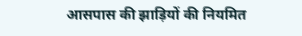आसपास की झाड़ियों की नियमित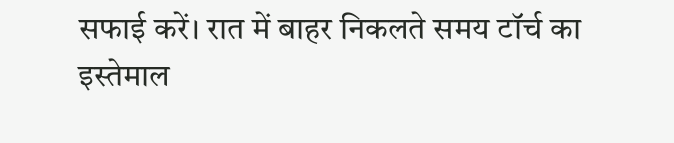सफाई करें। रात में बाहर निकलते समय टॉर्च का इस्तेमाल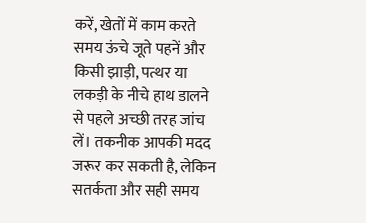करें, खेतों में काम करते समय ऊंचे जूते पहनें और किसी झाड़ी, पत्थर या लकड़ी के नीचे हाथ डालने से पहले अच्छी तरह जांच लें। तकनीक आपकी मदद जरूर कर सकती है, लेकिन सतर्कता और सही समय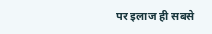पर इलाज ही सबसे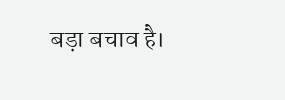बड़ा बचाव है।